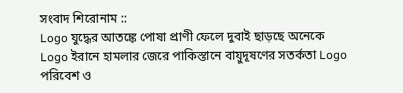সংবাদ শিরোনাম ::
Logo যুদ্ধের আতঙ্কে পোষা প্রাণী ফেলে দুবাই ছাড়ছে অনেকে Logo ইরানে হামলার জেরে পাকিস্তানে বায়ুদূষণের সতর্কতা Logo পরিবেশ ও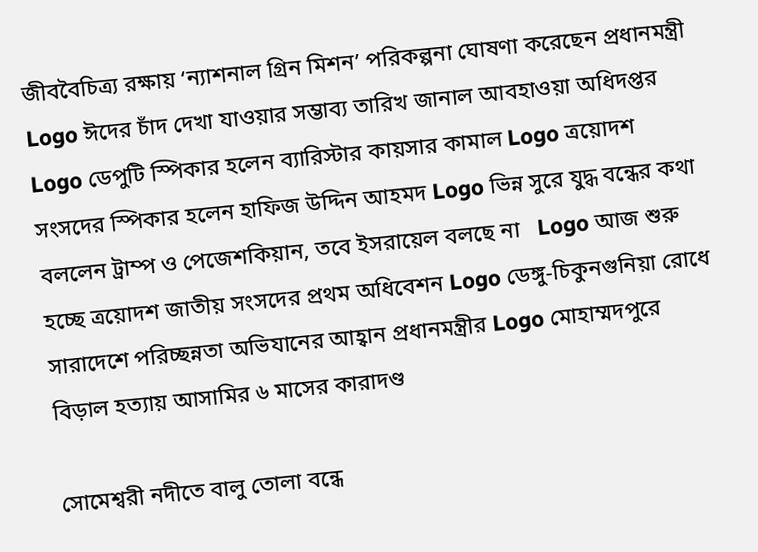জীববৈচিত্র্য রক্ষায় ‘ন্যাশনাল গ্রিন মিশন’ পরিকল্পনা ঘোষণা করেছেন প্রধানমন্ত্রী Logo ঈদের চাঁদ দেখা যাওয়ার সম্ভাব্য তারিখ জানাল আবহাওয়া অধিদপ্তর Logo ডেপুটি স্পিকার হলেন ব্যারিস্টার কায়সার কামাল Logo ত্রয়োদশ সংসদের স্পিকার হলেন হাফিজ উদ্দিন আহমদ Logo ভিন্ন সুরে যুদ্ধ বন্ধের কথা বললেন ট্রাম্প ও পেজেশকিয়ান, তবে ইসরায়েল বলছে না   Logo আজ শুরু হচ্ছে ত্রয়োদশ জাতীয় সংসদের প্রথম অধিবেশন Logo ডেঙ্গু-চিকুনগুনিয়া রোধে সারাদেশে পরিচ্ছন্নতা অভিযানের আহ্বান প্রধানমন্ত্রীর Logo মোহাম্মদপুরে বিড়াল হত্যায় আসামির ৬ মাসের কারাদণ্ড

সোমেশ্বরী নদীতে বালু তোলা বন্ধে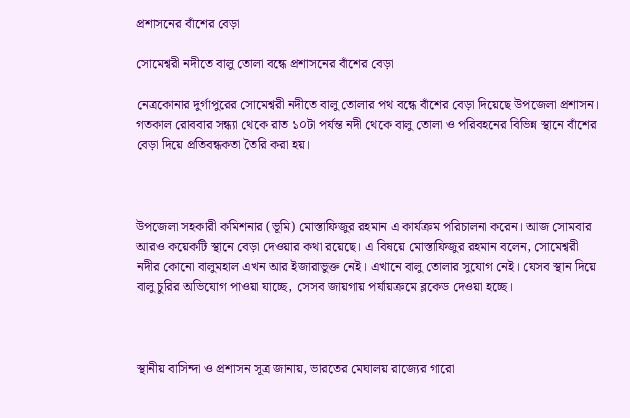প্রশাসনের বাঁশের বেড়া

সোমেশ্বরী নদীতে বালু তোলা বন্ধে প্রশাসনের বাঁশের বেড়া

নেত্রকোনার দুর্গাপুরের সোমেশ্বরী নদীতে বালু তোলার পথ বন্ধে বাঁশের বেড়া দিয়েছে উপজেলা প্রশাসন। গতকাল রোববার সন্ধ্যা থেকে রাত ১০টা পর্যন্ত নদী থেকে বালু তোলা ও পরিবহনের বিভিন্ন স্থানে বাঁশের বেড়া দিয়ে প্রতিবন্ধকতা তৈরি করা হয়।



উপজেলা সহকারী কমিশনার (ভূমি) মোস্তাফিজুর রহমান এ কার্যক্রম পরিচালনা করেন। আজ সোমবার আরও কয়েকটি স্থানে বেড়া দেওয়ার কথা রয়েছে। এ বিষয়ে মোস্তাফিজুর রহমান বলেন, সোমেশ্বরী নদীর কোনো বালুমহাল এখন আর ইজারাভুক্ত নেই। এখানে বালু তোলার সুযোগ নেই। যেসব স্থান দিয়ে বালু চুরির অভিযোগ পাওয়া যাচ্ছে, সেসব জায়গায় পর্যায়ক্রমে ব্লকেড দেওয়া হচ্ছে।



স্থানীয় বাসিন্দা ও প্রশাসন সূত্র জানায়, ভারতের মেঘালয় রাজ্যের গারো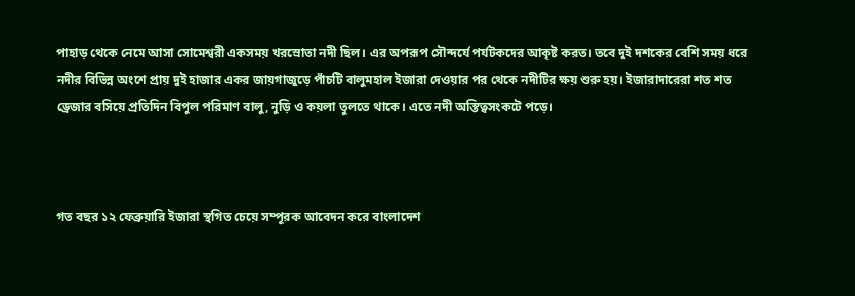পাহাড় থেকে নেমে আসা সোমেশ্বরী একসময় খরস্রোতা নদী ছিল। এর অপরূপ সৌন্দর্যে পর্যটকদের আকৃষ্ট করত। তবে দুই দশকের বেশি সময় ধরে নদীর বিভিন্ন অংশে প্রায় দুই হাজার একর জায়গাজুড়ে পাঁচটি বালুমহাল ইজারা দেওয়ার পর থেকে নদীটির ক্ষয় শুরু হয়। ইজারাদারেরা শত শত ড্রেজার বসিয়ে প্রতিদিন বিপুল পরিমাণ বালু, নুড়ি ও কয়লা তুলতে থাকে। এতে নদী অস্তিত্বসংকটে পড়ে।



গত বছর ১২ ফেব্রুয়ারি ইজারা স্থগিত চেয়ে সম্পূরক আবেদন করে বাংলাদেশ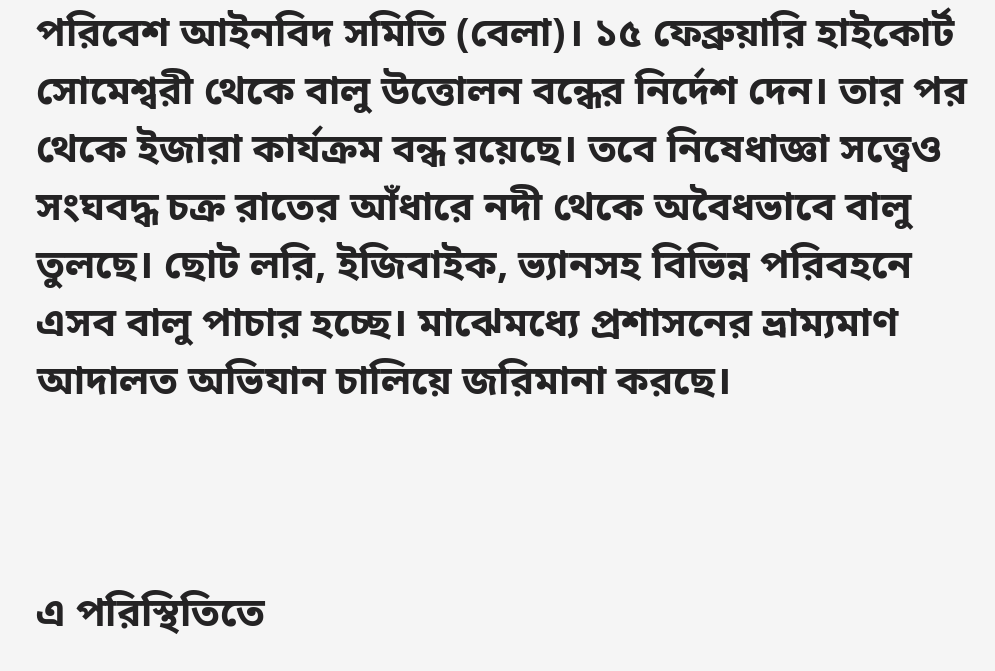পরিবেশ আইনবিদ সমিতি (বেলা)। ১৫ ফেব্রুয়ারি হাইকোর্ট সোমেশ্বরী থেকে বালু উত্তোলন বন্ধের নির্দেশ দেন। তার পর থেকে ইজারা কার্যক্রম বন্ধ রয়েছে। তবে নিষেধাজ্ঞা সত্ত্বেও সংঘবদ্ধ চক্র রাতের আঁধারে নদী থেকে অবৈধভাবে বালু তুলছে। ছোট লরি, ইজিবাইক, ভ্যানসহ বিভিন্ন পরিবহনে এসব বালু পাচার হচ্ছে। মাঝেমধ্যে প্রশাসনের ভ্রাম্যমাণ আদালত অভিযান চালিয়ে জরিমানা করছে।



এ পরিস্থিতিতে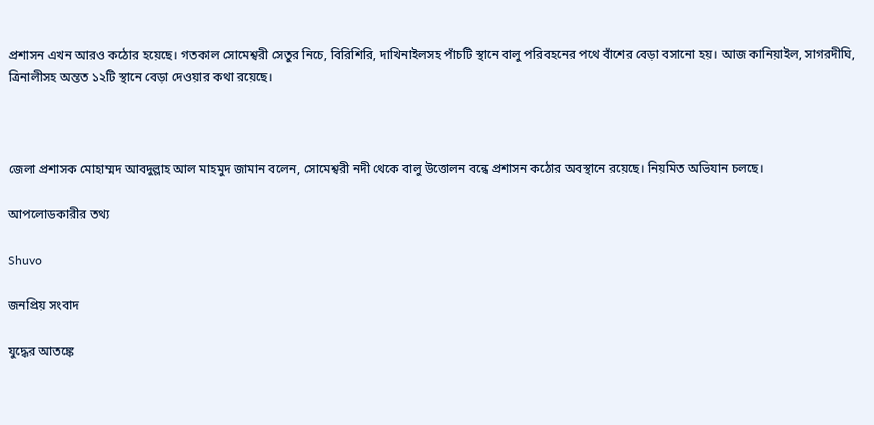প্রশাসন এখন আরও কঠোর হয়েছে। গতকাল সোমেশ্বরী সেতুর নিচে, বিরিশিরি, দাখিনাইলসহ পাঁচটি স্থানে বালু পরিবহনের পথে বাঁশের বেড়া বসানো হয়। আজ কানিয়াইল, সাগরদীঘি, ত্রিনালীসহ অন্তত ১২টি স্থানে বেড়া দেওয়ার কথা রয়েছে।



জেলা প্রশাসক মোহাম্মদ আবদুল্লাহ আল মাহমুদ জামান বলেন, সোমেশ্বরী নদী থেকে বালু উত্তোলন বন্ধে প্রশাসন কঠোর অবস্থানে রয়েছে। নিয়মিত অভিযান চলছে।

আপলোডকারীর তথ্য

Shuvo

জনপ্রিয় সংবাদ

যুদ্ধের আতঙ্কে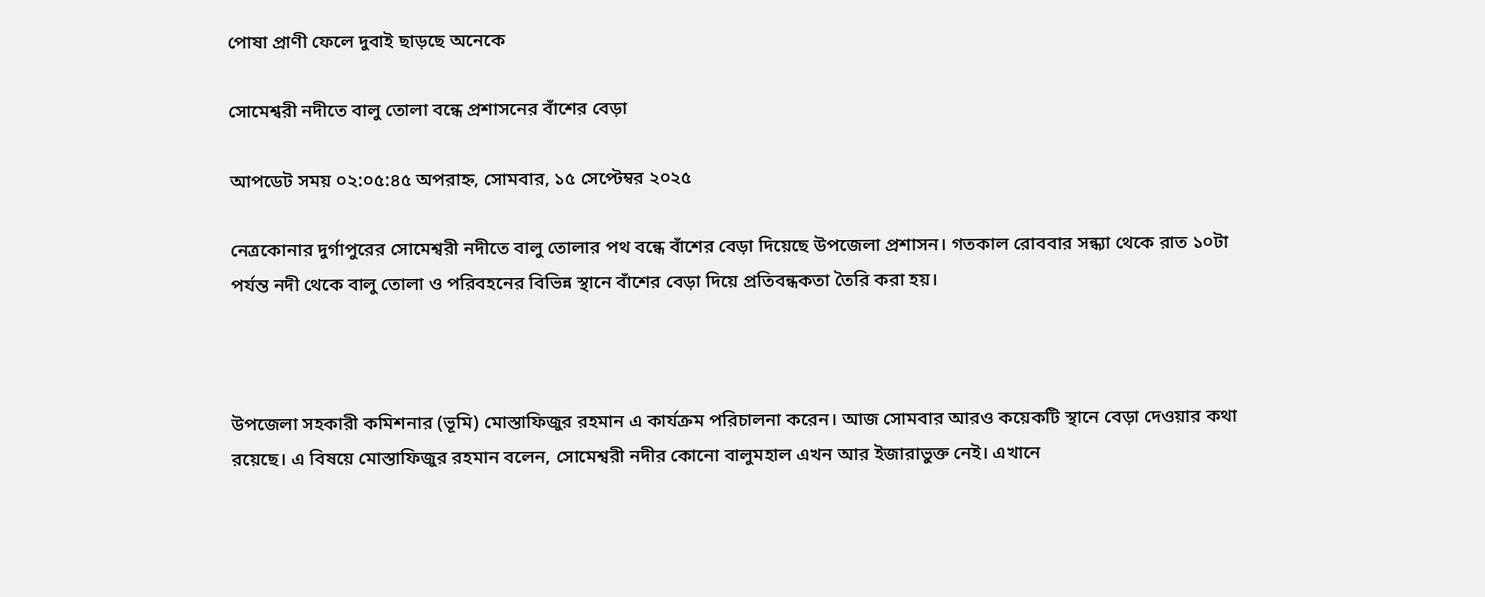পোষা প্রাণী ফেলে দুবাই ছাড়ছে অনেকে

সোমেশ্বরী নদীতে বালু তোলা বন্ধে প্রশাসনের বাঁশের বেড়া

আপডেট সময় ০২:০৫:৪৫ অপরাহ্ন, সোমবার, ১৫ সেপ্টেম্বর ২০২৫

নেত্রকোনার দুর্গাপুরের সোমেশ্বরী নদীতে বালু তোলার পথ বন্ধে বাঁশের বেড়া দিয়েছে উপজেলা প্রশাসন। গতকাল রোববার সন্ধ্যা থেকে রাত ১০টা পর্যন্ত নদী থেকে বালু তোলা ও পরিবহনের বিভিন্ন স্থানে বাঁশের বেড়া দিয়ে প্রতিবন্ধকতা তৈরি করা হয়।



উপজেলা সহকারী কমিশনার (ভূমি) মোস্তাফিজুর রহমান এ কার্যক্রম পরিচালনা করেন। আজ সোমবার আরও কয়েকটি স্থানে বেড়া দেওয়ার কথা রয়েছে। এ বিষয়ে মোস্তাফিজুর রহমান বলেন, সোমেশ্বরী নদীর কোনো বালুমহাল এখন আর ইজারাভুক্ত নেই। এখানে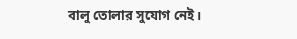বালু তোলার সুযোগ নেই।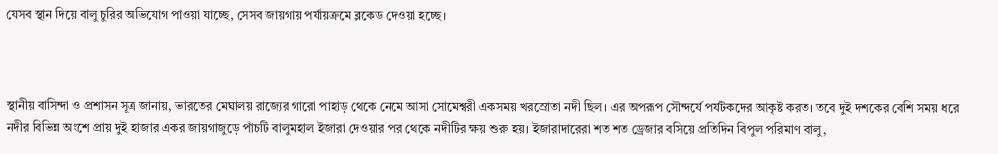যেসব স্থান দিয়ে বালু চুরির অভিযোগ পাওয়া যাচ্ছে, সেসব জায়গায় পর্যায়ক্রমে ব্লকেড দেওয়া হচ্ছে।



স্থানীয় বাসিন্দা ও প্রশাসন সূত্র জানায়, ভারতের মেঘালয় রাজ্যের গারো পাহাড় থেকে নেমে আসা সোমেশ্বরী একসময় খরস্রোতা নদী ছিল। এর অপরূপ সৌন্দর্যে পর্যটকদের আকৃষ্ট করত। তবে দুই দশকের বেশি সময় ধরে নদীর বিভিন্ন অংশে প্রায় দুই হাজার একর জায়গাজুড়ে পাঁচটি বালুমহাল ইজারা দেওয়ার পর থেকে নদীটির ক্ষয় শুরু হয়। ইজারাদারেরা শত শত ড্রেজার বসিয়ে প্রতিদিন বিপুল পরিমাণ বালু,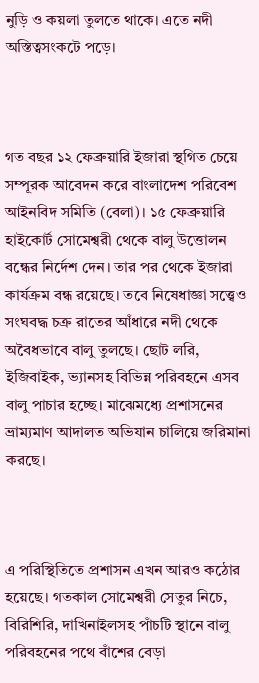নুড়ি ও কয়লা তুলতে থাকে। এতে নদী অস্তিত্বসংকটে পড়ে।



গত বছর ১২ ফেব্রুয়ারি ইজারা স্থগিত চেয়ে সম্পূরক আবেদন করে বাংলাদেশ পরিবেশ আইনবিদ সমিতি (বেলা)। ১৫ ফেব্রুয়ারি হাইকোর্ট সোমেশ্বরী থেকে বালু উত্তোলন বন্ধের নির্দেশ দেন। তার পর থেকে ইজারা কার্যক্রম বন্ধ রয়েছে। তবে নিষেধাজ্ঞা সত্ত্বেও সংঘবদ্ধ চক্র রাতের আঁধারে নদী থেকে অবৈধভাবে বালু তুলছে। ছোট লরি, ইজিবাইক, ভ্যানসহ বিভিন্ন পরিবহনে এসব বালু পাচার হচ্ছে। মাঝেমধ্যে প্রশাসনের ভ্রাম্যমাণ আদালত অভিযান চালিয়ে জরিমানা করছে।



এ পরিস্থিতিতে প্রশাসন এখন আরও কঠোর হয়েছে। গতকাল সোমেশ্বরী সেতুর নিচে, বিরিশিরি, দাখিনাইলসহ পাঁচটি স্থানে বালু পরিবহনের পথে বাঁশের বেড়া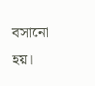বসানো হয়।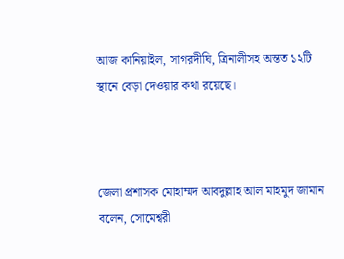আজ কানিয়াইল, সাগরদীঘি, ত্রিনালীসহ অন্তত ১২টি স্থানে বেড়া দেওয়ার কথা রয়েছে।



জেলা প্রশাসক মোহাম্মদ আবদুল্লাহ আল মাহমুদ জামান বলেন, সোমেশ্বরী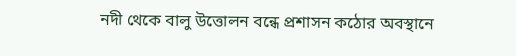নদী থেকে বালু উত্তোলন বন্ধে প্রশাসন কঠোর অবস্থানে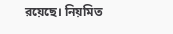রয়েছে। নিয়মিত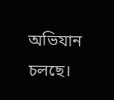অভিযান চলছে।